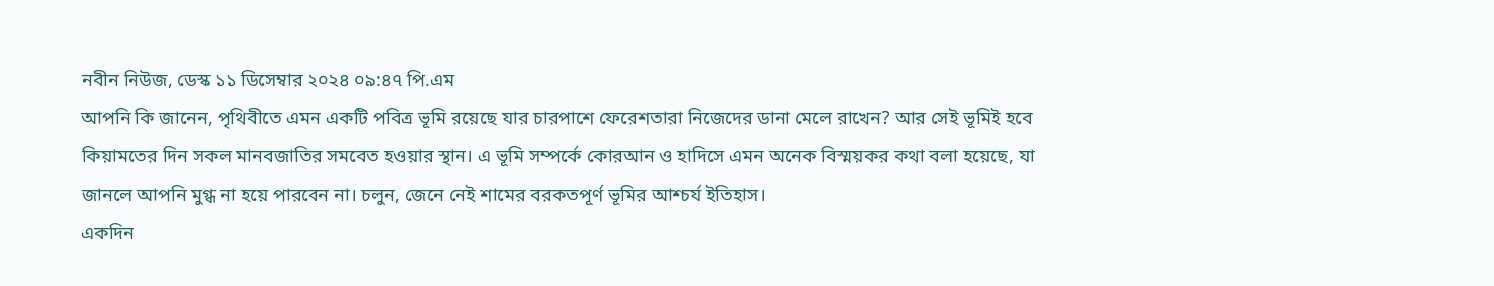নবীন নিউজ, ডেস্ক ১১ ডিসেম্বার ২০২৪ ০৯:৪৭ পি.এম
আপনি কি জানেন, পৃথিবীতে এমন একটি পবিত্র ভূমি রয়েছে যার চারপাশে ফেরেশতারা নিজেদের ডানা মেলে রাখেন? আর সেই ভূমিই হবে কিয়ামতের দিন সকল মানবজাতির সমবেত হওয়ার স্থান। এ ভূমি সম্পর্কে কোরআন ও হাদিসে এমন অনেক বিস্ময়কর কথা বলা হয়েছে, যা জানলে আপনি মুগ্ধ না হয়ে পারবেন না। চলুন, জেনে নেই শামের বরকতপূর্ণ ভূমির আশ্চর্য ইতিহাস।
একদিন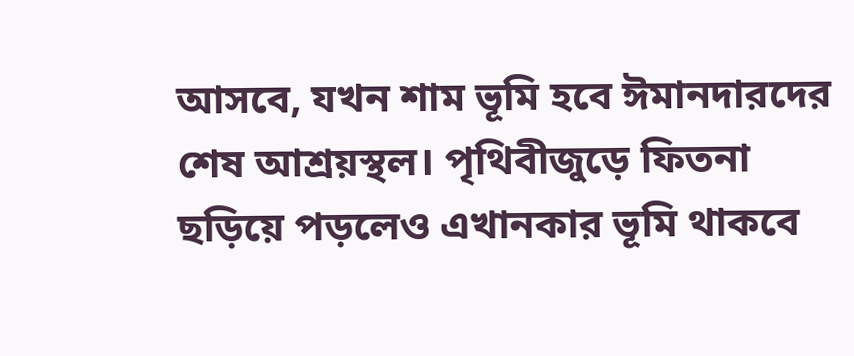আসবে, যখন শাম ভূমি হবে ঈমানদারদের শেষ আশ্রয়স্থল। পৃথিবীজুড়ে ফিতনা ছড়িয়ে পড়লেও এখানকার ভূমি থাকবে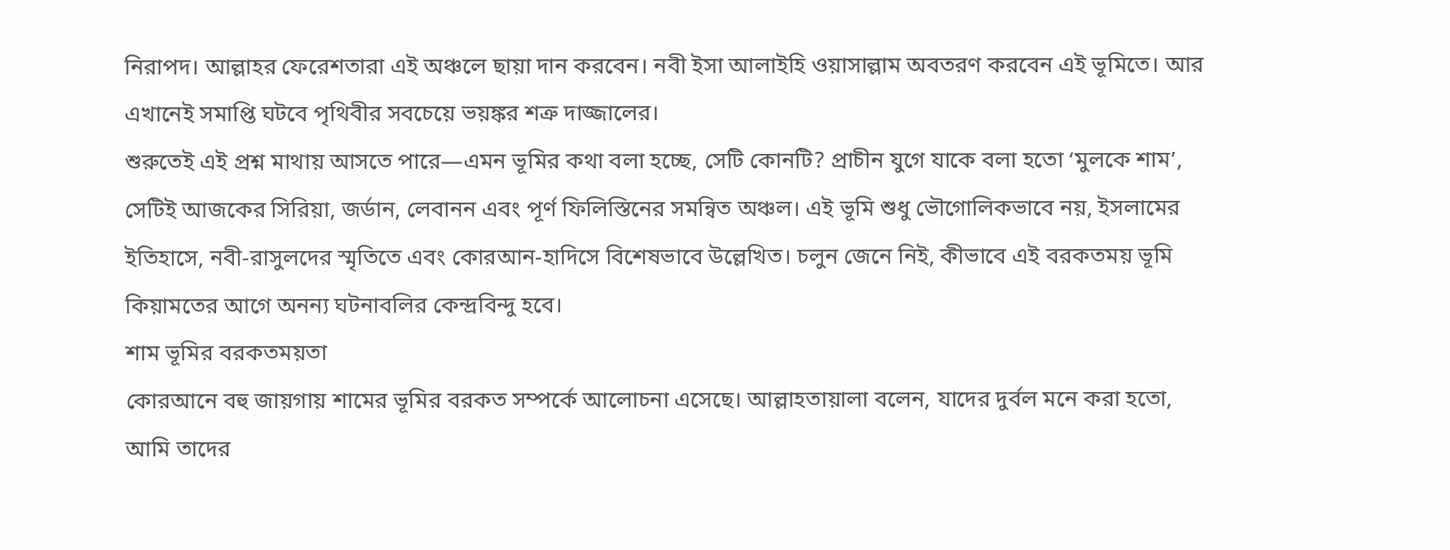নিরাপদ। আল্লাহর ফেরেশতারা এই অঞ্চলে ছায়া দান করবেন। নবী ইসা আলাইহি ওয়াসাল্লাম অবতরণ করবেন এই ভূমিতে। আর এখানেই সমাপ্তি ঘটবে পৃথিবীর সবচেয়ে ভয়ঙ্কর শত্রু দাজ্জালের।
শুরুতেই এই প্রশ্ন মাথায় আসতে পারে—এমন ভূমির কথা বলা হচ্ছে, সেটি কোনটি? প্রাচীন যুগে যাকে বলা হতো ‘মুলকে শাম’, সেটিই আজকের সিরিয়া, জর্ডান, লেবানন এবং পূর্ণ ফিলিস্তিনের সমন্বিত অঞ্চল। এই ভূমি শুধু ভৌগোলিকভাবে নয়, ইসলামের ইতিহাসে, নবী-রাসুলদের স্মৃতিতে এবং কোরআন-হাদিসে বিশেষভাবে উল্লেখিত। চলুন জেনে নিই, কীভাবে এই বরকতময় ভূমি কিয়ামতের আগে অনন্য ঘটনাবলির কেন্দ্রবিন্দু হবে।
শাম ভূমির বরকতময়তা
কোরআনে বহু জায়গায় শামের ভূমির বরকত সম্পর্কে আলোচনা এসেছে। আল্লাহতায়ালা বলেন, যাদের দুর্বল মনে করা হতো, আমি তাদের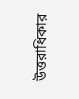উত্তরাধিকার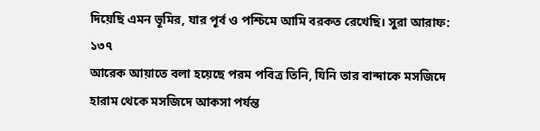দিয়েছি এমন ভূমির, যার পূর্ব ও পশ্চিমে আমি বরকত রেখেছি। সুরা আরাফ: ১৩৭
আরেক আয়াতে বলা হয়েছে পরম পবিত্র তিনি, যিনি তার বান্দাকে মসজিদে হারাম থেকে মসজিদে আকসা পর্যন্ত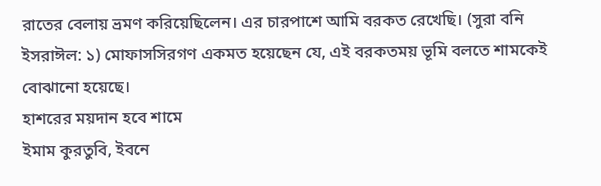রাতের বেলায় ভ্রমণ করিয়েছিলেন। এর চারপাশে আমি বরকত রেখেছি। (সুরা বনি ইসরাঈল: ১) মোফাসসিরগণ একমত হয়েছেন যে, এই বরকতময় ভূমি বলতে শামকেই বোঝানো হয়েছে।
হাশরের ময়দান হবে শামে
ইমাম কুরতুবি, ইবনে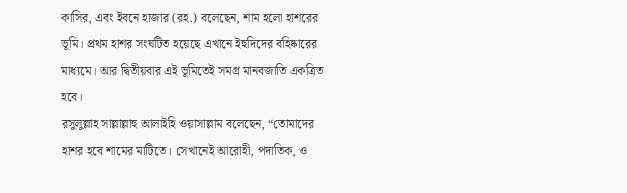কাসির, এবং ইবনে হাজার (রহ.) বলেছেন, শাম হলো হাশরের ভূমি। প্রথম হাশর সংঘটিত হয়েছে এখানে ইহুদিদের বহিষ্কারের মাধ্যমে। আর দ্বিতীয়বার এই ভূমিতেই সমগ্র মানবজাতি একত্রিত হবে।
রসুলুল্লাহ সাল্লাল্লাহু আলাইহি ওয়াসাল্লাম বলেছেন, “তোমাদের হাশর হবে শামের মাটিতে। সেখানেই আরোহী, পদাতিক, ও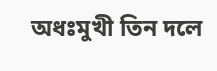অধঃমুখী তিন দলে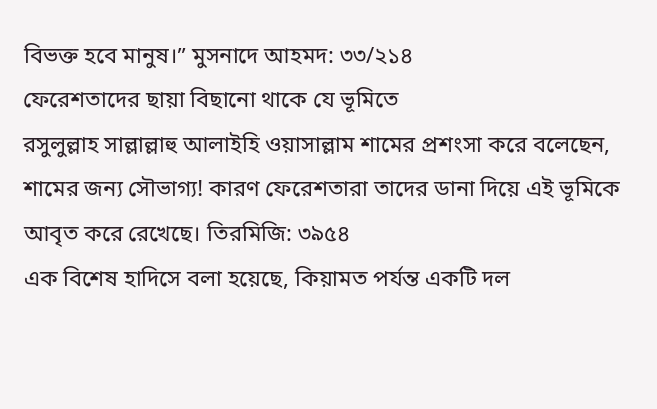বিভক্ত হবে মানুষ।” মুসনাদে আহমদ: ৩৩/২১৪
ফেরেশতাদের ছায়া বিছানো থাকে যে ভূমিতে
রসুলুল্লাহ সাল্লাল্লাহু আলাইহি ওয়াসাল্লাম শামের প্রশংসা করে বলেছেন, শামের জন্য সৌভাগ্য! কারণ ফেরেশতারা তাদের ডানা দিয়ে এই ভূমিকে আবৃত করে রেখেছে। তিরমিজি: ৩৯৫৪
এক বিশেষ হাদিসে বলা হয়েছে, কিয়ামত পর্যন্ত একটি দল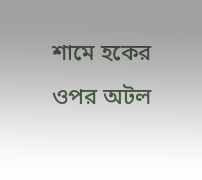শামে হকের ওপর অটল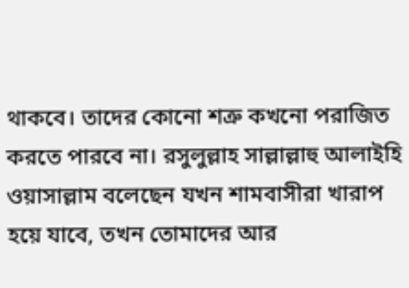থাকবে। তাদের কোনো শত্রু কখনো পরাজিত করতে পারবে না। রসুলুল্লাহ সাল্লাল্লাহু আলাইহি ওয়াসাল্লাম বলেছেন যখন শামবাসীরা খারাপ হয়ে যাবে, তখন তোমাদের আর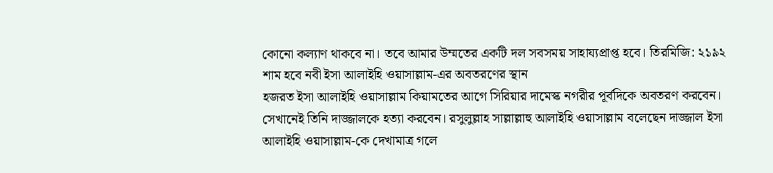কোনো কল্যাণ থাকবে না। তবে আমার উম্মতের একটি দল সবসময় সাহায্যপ্রাপ্ত হবে। তিরমিজি: ২১৯২
শাম হবে নবী ইসা আলাইহি ওয়াসাল্লাম-এর অবতরণের স্থান
হজরত ইসা আলাইহি ওয়াসাল্লাম কিয়ামতের আগে সিরিয়ার দামেস্ক নগরীর পূর্বদিকে অবতরণ করবেন। সেখানেই তিনি দাজ্জালকে হত্যা করবেন। রসুলুল্লাহ সাল্লাল্লাহু আলাইহি ওয়াসাল্লাম বলেছেন দাজ্জাল ইসা আলাইহি ওয়াসাল্লাম-কে দেখামাত্র গলে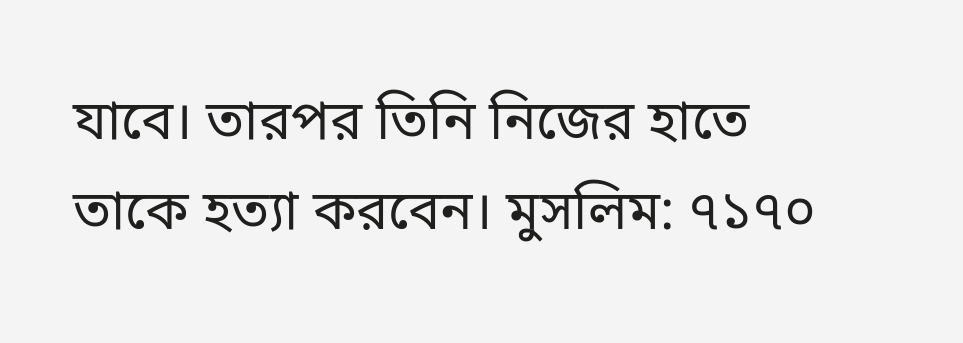যাবে। তারপর তিনি নিজের হাতে তাকে হত্যা করবেন। মুসলিম: ৭১৭০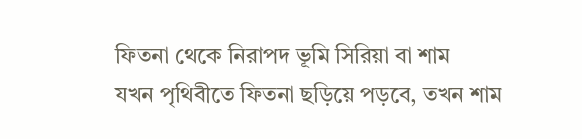ফিতনা থেকে নিরাপদ ভূমি সিরিয়া বা শাম
যখন পৃথিবীতে ফিতনা ছড়িয়ে পড়বে, তখন শাম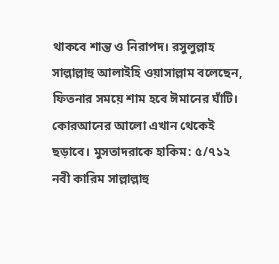থাকবে শান্ত ও নিরাপদ। রসুলুল্লাহ সাল্লাল্লাহু আলাইহি ওয়াসাল্লাম বলেছেন, ফিতনার সময়ে শাম হবে ঈমানের ঘাঁটি। কোরআনের আলো এখান থেকেই ছড়াবে। মুসতাদরাকে হাকিম: ৫/৭১২
নবী কারিম সাল্লাল্লাহু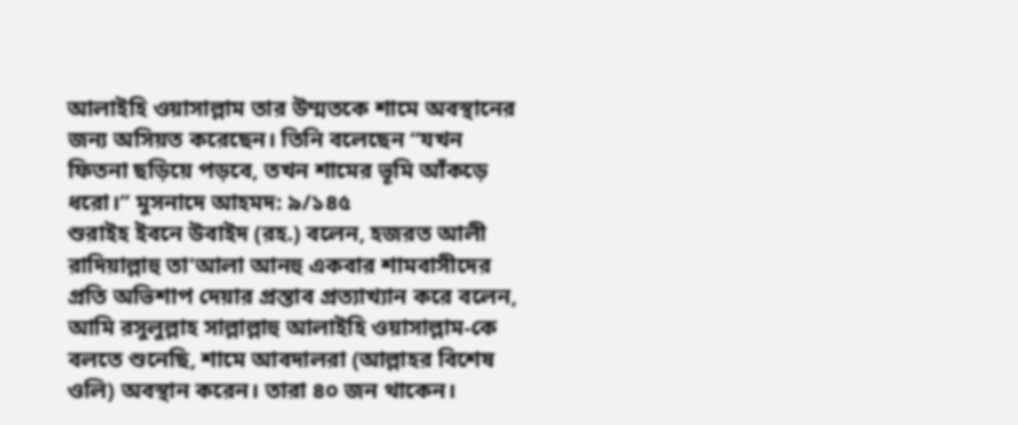আলাইহি ওয়াসাল্লাম তার উম্মতকে শামে অবস্থানের জন্য অসিয়ত করেছেন। তিনি বলেছেন “যখন ফিতনা ছড়িয়ে পড়বে, তখন শামের ভূমি আঁকড়ে ধরো।” মুসনাদে আহমদ: ৯/১৪৫
শুরাইহ ইবনে উবাইদ (রহ.) বলেন, হজরত আলী রাদিয়াল্লাহু তা'আলা আনহু একবার শামবাসীদের প্রতি অভিশাপ দেয়ার প্রস্তাব প্রত্যাখ্যান করে বলেন,
আমি রসুলুল্লাহ সাল্লাল্লাহু আলাইহি ওয়াসাল্লাম-কে বলতে শুনেছি, শামে আবদালরা (আল্লাহর বিশেষ ওলি) অবস্থান করেন। তারা ৪০ জন থাকেন।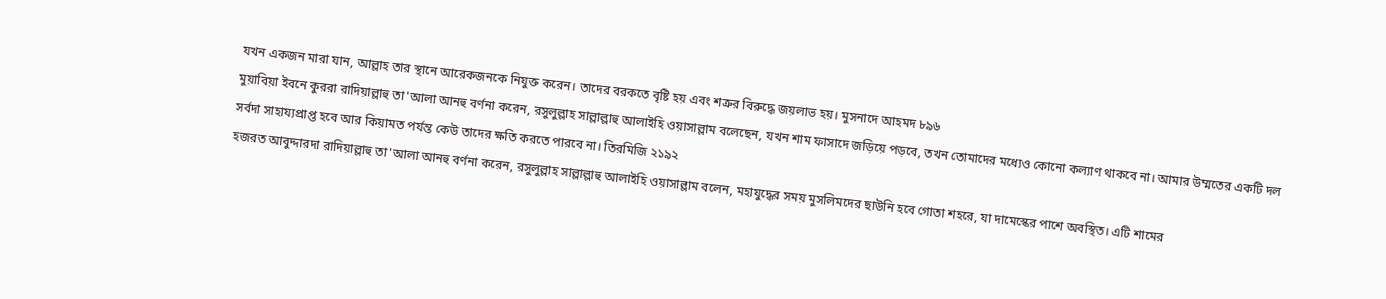যখন একজন মারা যান, আল্লাহ তার স্থানে আরেকজনকে নিযুক্ত করেন। তাদের বরকতে বৃষ্টি হয় এবং শত্রুর বিরুদ্ধে জয়লাভ হয়। মুসনাদে আহমদ ৮৯৬
মুয়াবিয়া ইবনে কুররা রাদিয়াল্লাহু তা'আলা আনহু বর্ণনা করেন, রসুলুল্লাহ সাল্লাল্লাহু আলাইহি ওয়াসাল্লাম বলেছেন, যখন শাম ফাসাদে জড়িয়ে পড়বে, তখন তোমাদের মধ্যেও কোনো কল্যাণ থাকবে না। আমার উম্মতের একটি দল সর্বদা সাহায্যপ্রাপ্ত হবে আর কিয়ামত পর্যন্ত কেউ তাদের ক্ষতি করতে পারবে না। তিরমিজি ২১৯২
হজরত আবুদ্দারদা রাদিয়াল্লাহু তা'আলা আনহু বর্ণনা করেন, রসুলুল্লাহ সাল্লাল্লাহু আলাইহি ওয়াসাল্লাম বলেন, মহাযুদ্ধের সময় মুসলিমদের ছাউনি হবে গোতা শহরে, যা দামেস্কের পাশে অবস্থিত। এটি শামের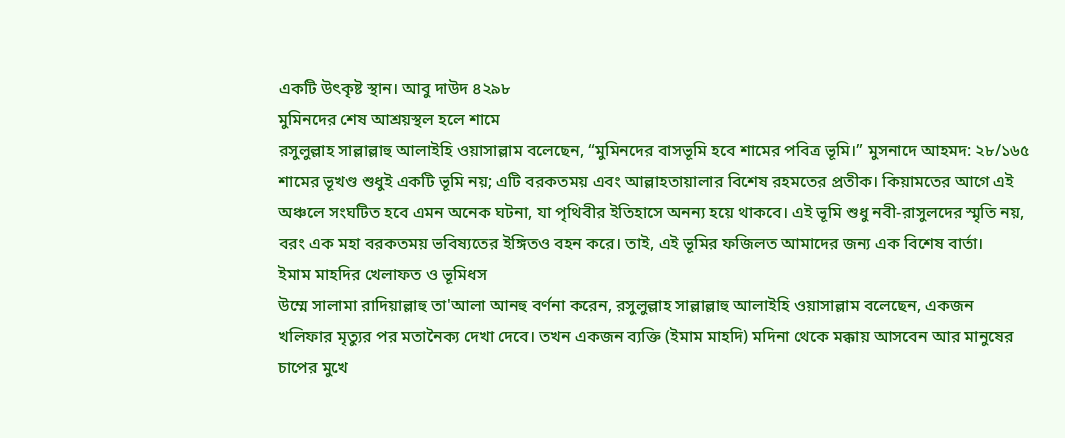একটি উৎকৃষ্ট স্থান। আবু দাউদ ৪২৯৮
মুমিনদের শেষ আশ্রয়স্থল হলে শামে
রসুলুল্লাহ সাল্লাল্লাহু আলাইহি ওয়াসাল্লাম বলেছেন, “মুমিনদের বাসভূমি হবে শামের পবিত্র ভূমি।” মুসনাদে আহমদ: ২৮/১৬৫
শামের ভূখণ্ড শুধুই একটি ভূমি নয়; এটি বরকতময় এবং আল্লাহতায়ালার বিশেষ রহমতের প্রতীক। কিয়ামতের আগে এই অঞ্চলে সংঘটিত হবে এমন অনেক ঘটনা, যা পৃথিবীর ইতিহাসে অনন্য হয়ে থাকবে। এই ভূমি শুধু নবী-রাসুলদের স্মৃতি নয়, বরং এক মহা বরকতময় ভবিষ্যতের ইঙ্গিতও বহন করে। তাই, এই ভূমির ফজিলত আমাদের জন্য এক বিশেষ বার্তা।
ইমাম মাহদির খেলাফত ও ভূমিধস
উম্মে সালামা রাদিয়াল্লাহু তা'আলা আনহু বর্ণনা করেন, রসুলুল্লাহ সাল্লাল্লাহু আলাইহি ওয়াসাল্লাম বলেছেন, একজন খলিফার মৃত্যুর পর মতানৈক্য দেখা দেবে। তখন একজন ব্যক্তি (ইমাম মাহদি) মদিনা থেকে মক্কায় আসবেন আর মানুষের চাপের মুখে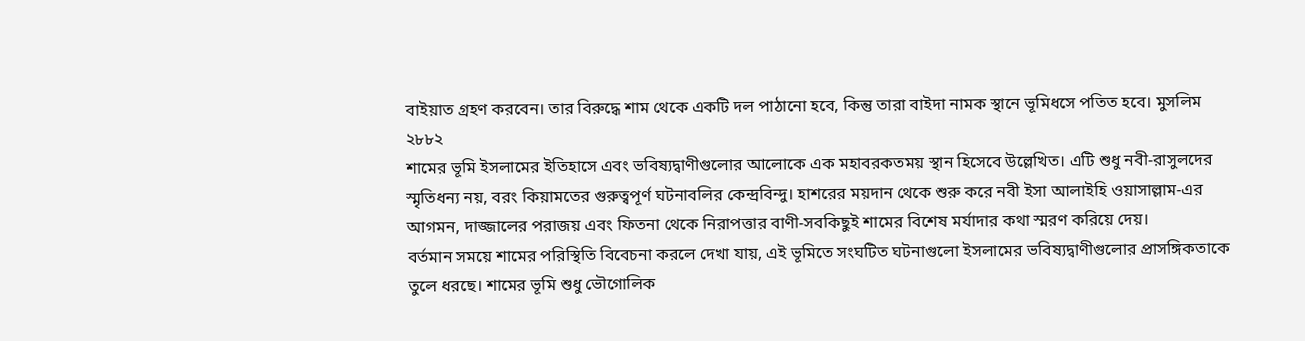বাইয়াত গ্রহণ করবেন। তার বিরুদ্ধে শাম থেকে একটি দল পাঠানো হবে, কিন্তু তারা বাইদা নামক স্থানে ভূমিধসে পতিত হবে। মুসলিম ২৮৮২
শামের ভূমি ইসলামের ইতিহাসে এবং ভবিষ্যদ্বাণীগুলোর আলোকে এক মহাবরকতময় স্থান হিসেবে উল্লেখিত। এটি শুধু নবী-রাসুলদের স্মৃতিধন্য নয়, বরং কিয়ামতের গুরুত্বপূর্ণ ঘটনাবলির কেন্দ্রবিন্দু। হাশরের ময়দান থেকে শুরু করে নবী ইসা আলাইহি ওয়াসাল্লাম-এর আগমন, দাজ্জালের পরাজয় এবং ফিতনা থেকে নিরাপত্তার বাণী-সবকিছুই শামের বিশেষ মর্যাদার কথা স্মরণ করিয়ে দেয়।
বর্তমান সময়ে শামের পরিস্থিতি বিবেচনা করলে দেখা যায়, এই ভূমিতে সংঘটিত ঘটনাগুলো ইসলামের ভবিষ্যদ্বাণীগুলোর প্রাসঙ্গিকতাকে তুলে ধরছে। শামের ভূমি শুধু ভৌগোলিক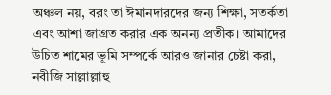অঞ্চল নয়, বরং তা ঈমানদারদের জন্য শিক্ষা, সতর্কতা এবং আশা জাগ্রত করার এক অনন্য প্রতীক। আমাদের উচিত শামের ভূমি সম্পর্কে আরও জানার চেষ্টা করা, নবীজি সাল্লাল্লাহু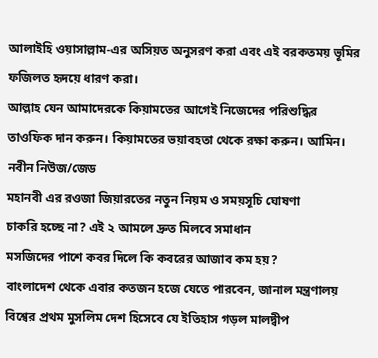আলাইহি ওয়াসাল্লাম-এর অসিয়ত অনুসরণ করা এবং এই বরকতময় ভূমির ফজিলত হৃদয়ে ধারণ করা।
আল্লাহ যেন আমাদেরকে কিয়ামতের আগেই নিজেদের পরিশুদ্ধির তাওফিক দান করুন। কিয়ামতের ভয়াবহতা থেকে রক্ষা করুন। আমিন।
নবীন নিউজ/জেড
মহানবী এর রওজা জিয়ারতের নতুন নিয়ম ও সময়সূচি ঘোষণা
চাকরি হচ্ছে না? এই ২ আমলে দ্রুত মিলবে সমাধান
মসজিদের পাশে কবর দিলে কি কবরের আজাব কম হয়?
বাংলাদেশ থেকে এবার কতজন হজে যেতে পারবেন, জানাল মন্ত্রণালয়
বিশ্বের প্রথম মুসলিম দেশ হিসেবে যে ইতিহাস গড়ল মালদ্বীপ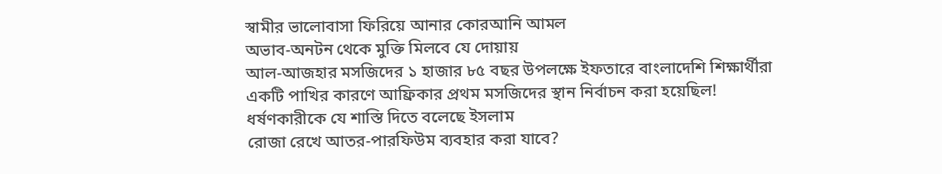স্বামীর ভালোবাসা ফিরিয়ে আনার কোরআনি আমল
অভাব-অনটন থেকে মুক্তি মিলবে যে দোয়ায়
আল-আজহার মসজিদের ১ হাজার ৮৫ বছর উপলক্ষে ইফতারে বাংলাদেশি শিক্ষার্থীরা
একটি পাখির কারণে আফ্রিকার প্রথম মসজিদের স্থান নির্বাচন করা হয়েছিল!
ধর্ষণকারীকে যে শাস্তি দিতে বলেছে ইসলাম
রোজা রেখে আতর-পারফিউম ব্যবহার করা যাবে?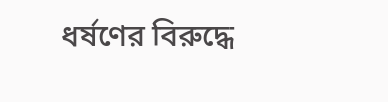ধর্ষণের বিরুদ্ধে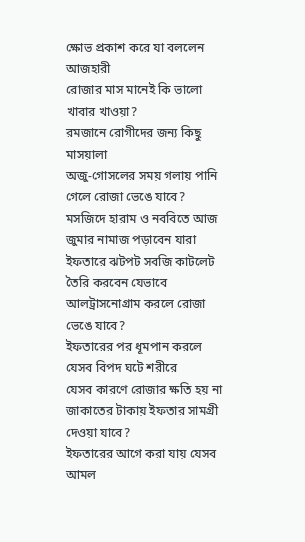ক্ষোভ প্রকাশ করে যা বললেন আজহারী
রোজার মাস মানেই কি ভালো খাবার খাওয়া?
রমজানে রোগীদের জন্য কিছু মাসয়ালা
অজু-গোসলের সময় গলায় পানি গেলে রোজা ভেঙে যাবে?
মসজিদে হারাম ও নববিতে আজ জুমার নামাজ পড়াবেন যারা
ইফতারে ঝটপট সবজি কাটলেট তৈরি করবেন যেভাবে
আলট্রাসনোগ্রাম করলে রোজা ভেঙে যাবে?
ইফতারের পর ধূমপান করলে যেসব বিপদ ঘটে শরীরে
যেসব কারণে রোজার ক্ষতি হয় না
জাকাতের টাকায় ইফতার সামগ্রী দেওয়া যাবে?
ইফতারের আগে করা যায় যেসব আমল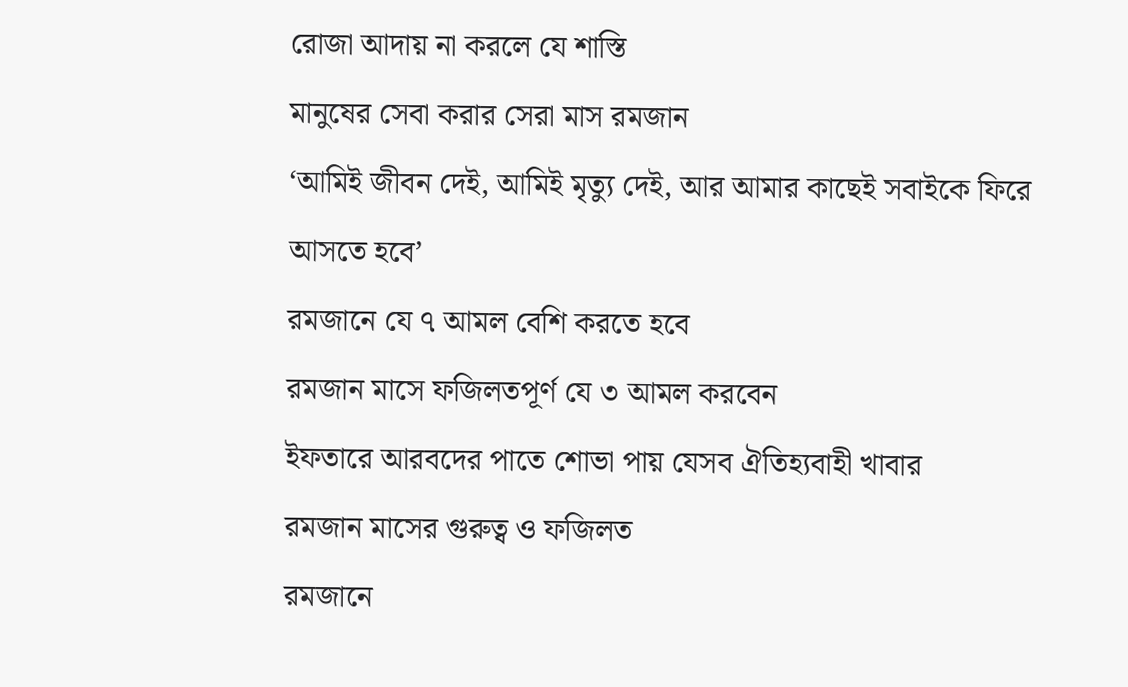রোজা আদায় না করলে যে শাস্তি
মানুষের সেবা করার সেরা মাস রমজান
‘আমিই জীবন দেই, আমিই মৃত্যু দেই, আর আমার কাছেই সবাইকে ফিরে আসতে হবে’
রমজানে যে ৭ আমল বেশি করতে হবে
রমজান মাসে ফজিলতপূর্ণ যে ৩ আমল করবেন
ইফতারে আরবদের পাতে শোভা পায় যেসব ঐতিহ্যবাহী খাবার
রমজান মাসের গুরুত্ব ও ফজিলত
রমজানে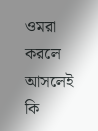ওমরা করলে আসলেই কি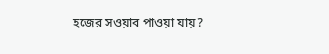হজের সওয়াব পাওয়া যায়?